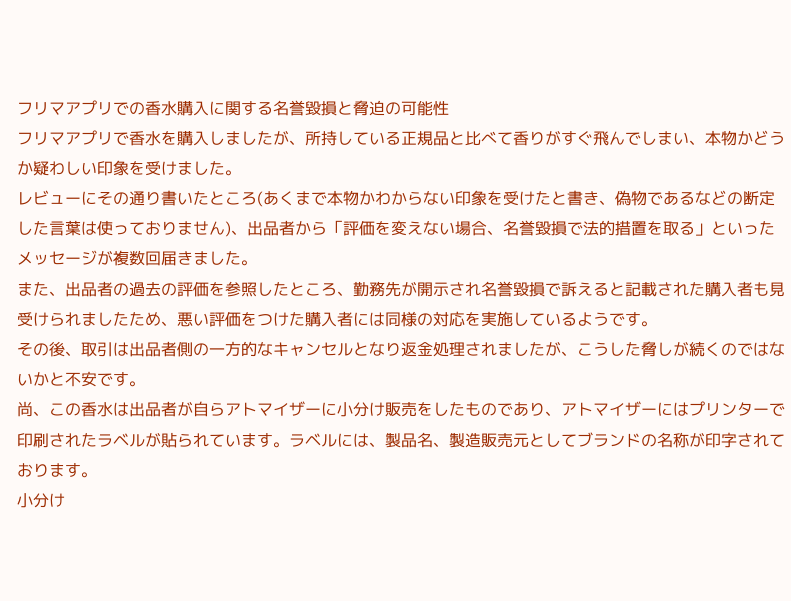フリマアプリでの香水購入に関する名誉毀損と脅迫の可能性
フリマアプリで香水を購入しましたが、所持している正規品と比べて香りがすぐ飛んでしまい、本物かどうか疑わしい印象を受けました。
レビューにその通り書いたところ(あくまで本物かわからない印象を受けたと書き、偽物であるなどの断定した言葉は使っておりません)、出品者から「評価を変えない場合、名誉毀損で法的措置を取る」といったメッセージが複数回届きました。
また、出品者の過去の評価を参照したところ、勤務先が開示され名誉毀損で訴えると記載された購入者も見受けられましたため、悪い評価をつけた購入者には同様の対応を実施しているようです。
その後、取引は出品者側の一方的なキャンセルとなり返金処理されましたが、こうした脅しが続くのではないかと不安です。
尚、この香水は出品者が自らアトマイザーに小分け販売をしたものであり、アトマイザーにはプリンターで印刷されたラベルが貼られています。ラベルには、製品名、製造販売元としてブランドの名称が印字されております。
小分け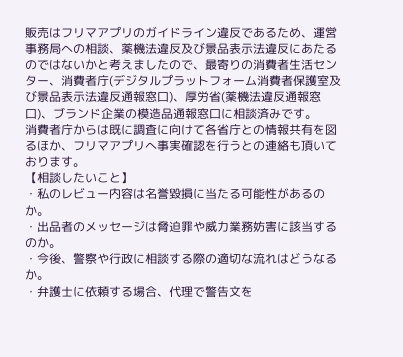販売はフリマアプリのガイドライン違反であるため、運営事務局への相談、薬機法違反及び景品表示法違反にあたるのではないかと考えましたので、最寄りの消費者生活センター、消費者庁(デジタルプラットフォーム消費者保護室及び景品表示法違反通報窓口)、厚労省(薬機法違反通報窓口)、ブランド企業の模造品通報窓口に相談済みです。
消費者庁からは既に調査に向けて各省庁との情報共有を図るほか、フリマアプリへ事実確認を行うとの連絡も頂いております。
【相談したいこと】
・私のレビュー内容は名誉毀損に当たる可能性があるのか。
・出品者のメッセージは脅迫罪や威力業務妨害に該当するのか。
・今後、警察や行政に相談する際の適切な流れはどうなるか。
・弁護士に依頼する場合、代理で警告文を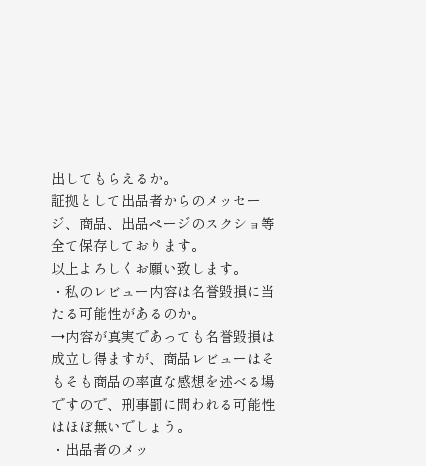出してもらえるか。
証拠として出品者からのメッセージ、商品、出品ページのスクショ等全て保存しております。
以上よろしくお願い致します。
・私のレビュー内容は名誉毀損に当たる可能性があるのか。
→内容が真実であっても名誉毀損は成立し得ますが、商品レビューはそもそも商品の率直な感想を述べる場ですので、刑事罰に問われる可能性はほぼ無いでしょう。
・出品者のメッ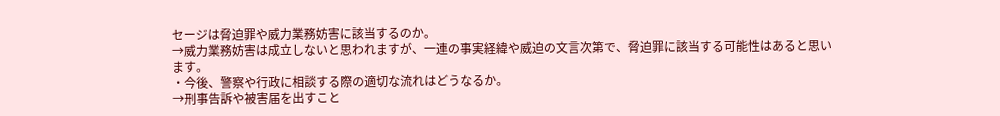セージは脅迫罪や威力業務妨害に該当するのか。
→威力業務妨害は成立しないと思われますが、一連の事実経緯や威迫の文言次第で、脅迫罪に該当する可能性はあると思います。
・今後、警察や行政に相談する際の適切な流れはどうなるか。
→刑事告訴や被害届を出すこと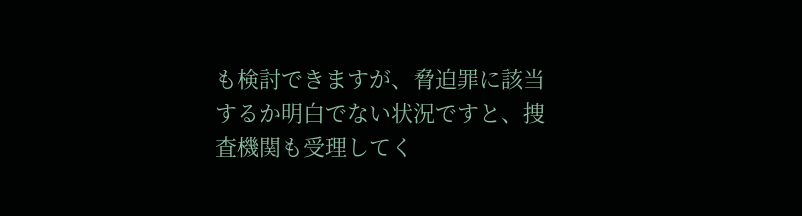も検討できますが、脅迫罪に該当するか明白でない状況ですと、捜査機関も受理してく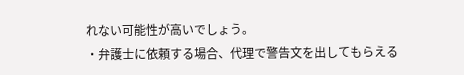れない可能性が高いでしょう。
・弁護士に依頼する場合、代理で警告文を出してもらえる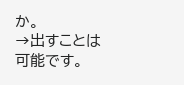か。
→出すことは可能です。